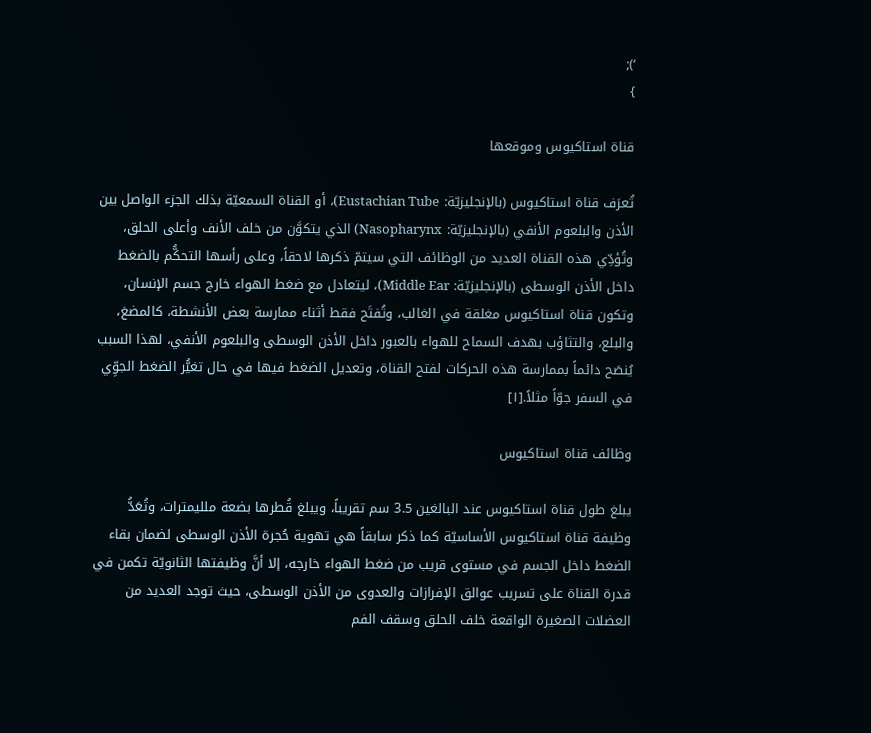‘);
}

قناة استاكيوس وموقعها

تُعرَف قناة استاكيوس (بالإنجليزيّة: Eustachian Tube)، أو القناة السمعيّة بذلك الجزء الواصل بين الأذن والبلعوم الأنفي (بالإنجليزيّة: Nasopharynx) الذي يتكوَّن من خلف الأنف وأعلى الحلق، وتُؤدِّي هذه القناة العديد من الوظائف التي سيتمّ ذكرها لاحقاً، وعلى رأسها التحكُّم بالضغط داخل الأذن الوسطى (بالإنجليزيّة: Middle Ear)، ليتعادل مع ضغط الهواء خارج جسم الإنسان، وتكون قناة استاكيوس مغلقة في الغالب، وتُفتَح فقط أثناء ممارسة بعض الأنشطة، كالمضغ، والبلع، والتثاؤب بهدف السماح للهواء بالعبور داخل الأذن الوسطى والبلعوم الأنفي، لهذا السبب يُنصَح دائماً بممارسة هذه الحركات لفتح القناة، وتعديل الضغط فيها في حال تغيُّر الضغط الجوِّي في السفر جوّاً مثلاً.[١]

وظائف قناة استاكيوس

يبلغ طول قناة استاكيوس عند البالغين 3.5 سم تقريباً، ويبلغ قُطرها بضعة ملليمترات، وتُعَدُّ وظيفة قناة استاكيوس الأساسيّة كما ذكر سابقاً هي تهوية حُجرة الأذن الوسطى لضمان بقاء الضغط داخل الجسم في مستوى قريب من ضغط الهواء خارجه، إلا أنَّ وظيفتها الثانويّة تكمن في قدرة القناة على تسريب عوالق الإفرازات والعدوى من الأذن الوسطى، حيث توجد العديد من العضلات الصغيرة الواقعة خلف الحلق وسقف الفم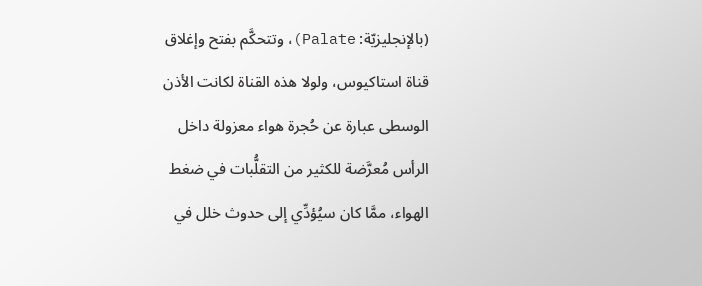(بالإنجليزيّة: Palate)، وتتحكَّم بفتح وإغلاق قناة استاكيوس، ولولا هذه القناة لكانت الأذن الوسطى عبارة عن حُجرة هواء معزولة داخل الرأس مُعرَّضة للكثير من التقلُّبات في ضغط الهواء، ممَّا كان سيُؤدِّي إلى حدوث خلل في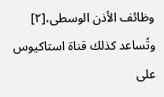وظائف الأذن الوسطى،[٢] وتُساعد كذلك قناة استاكيوس على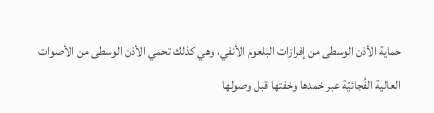حماية الأذن الوسطى من إفرازات البلعوم الأنفي، وهي كذلك تحمي الأذن الوسطى من الأصوات العالية الفُجائيّة عبر خمدها وخفتها قبل وصولها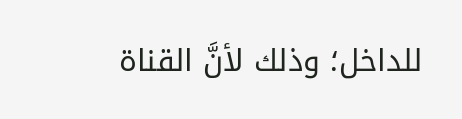للداخل؛ وذلك لأنَّ القناة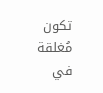تكون مُغلقة في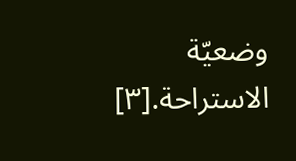وضعيّة الاستراحة.[٣]